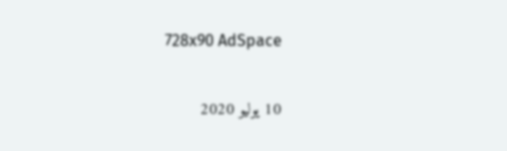728x90 AdSpace

10 يوليو 2020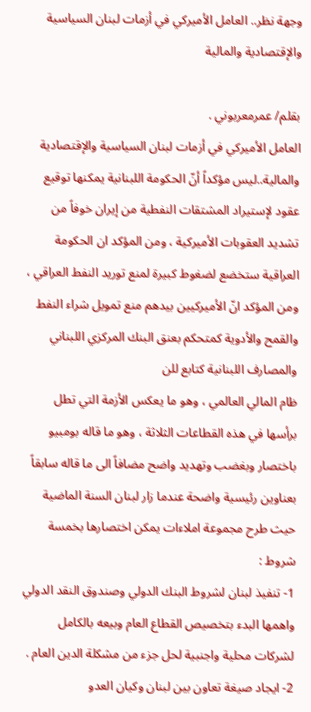وجهة نظر.. العامل الأميركي في أزمات لبنان السياسية والإقتصادية والمالية

بقلم/ عمرمعربوني .
العامل الأميركي في أزمات لبنان السياسية والإقتصادية والمالية..ليس مؤكداً أنّ الحكومة اللبنانية يمكنها توقيع عقود لإستيراد المشتقات النفطية من إيران خوفاً من تشديد العقوبات الأميركية ، ومن المؤكد ان الحكومة العراقية ستخضع لضغوط كبيرة لمنع توريد النفط العراقي ، ومن المؤكد انّ الأميركيين بيدهم منع تمويل شراء النفط والقمح والأدوية كمتحكم بعنق البنك المركزي اللبناني والمصارف اللبنانية كتابع للن
ظام المالي العالمي ، وهو ما يعكس الأزمة التي تطل برأسها في هذه القطاعات الثلاثة ، وهو ما قاله بومبيو باختصار وبغضب وتهديد واضح مضافاً الى ما قاله سابقاً بعناوين رئيسية واضحة عندما زار لبنان السنة الماضية حيث طرح مجموعة املاءات يمكن اختصارها بخمسة شروط :
1- تنفيذ لبنان لشروط البنك الدولي وصندوق النقد الدولي واهمها البدء بتخصيص القطاع العام وبيعه بالكامل لشركات محلية واجنبية لحل جزء من مشكلة الدين العام .
2- ايجاد صيغة تعاون بين لبنان وكيان العدو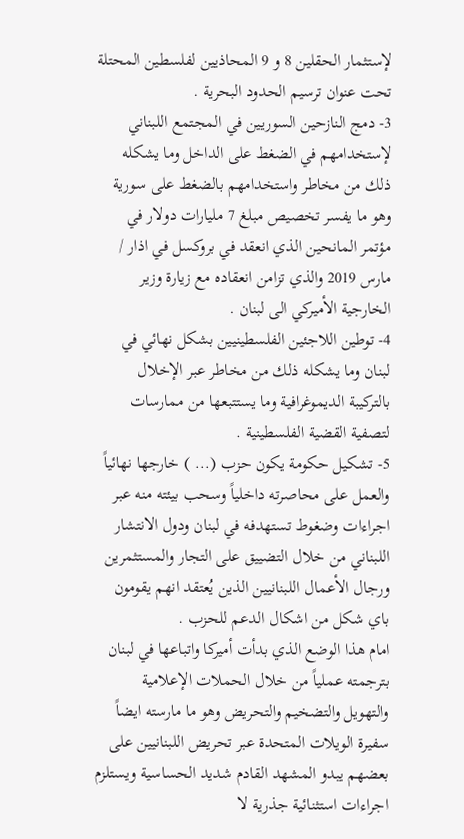لإستثمار الحقلين 8 و 9 المحاذيين لفلسطين المحتلة تحت عنوان ترسيم الحدود البحرية .
3- دمج النازحين السوريين في المجتمع اللبناني لإستخدامهم في الضغط على الداخل وما يشكله ذلك من مخاطر واستخدامهم بالضغط على سورية وهو ما يفسر تخصيص مبلغ 7 مليارات دولار في مؤتمر المانحين الذي انعقد في بروكسل في اذار / مارس 2019 والذي تزامن انعقاده مع زيارة وزير الخارجية الأميركي الى لبنان .
4- توطين اللاجئين الفلسطينيين بشكل نهائي في لبنان وما يشكله ذلك من مخاطر عبر الإخلال بالتركيبة الديموغرافية وما يستتبعها من ممارسات لتصفية القضية الفلسطينية .
5- تشكيل حكومة يكون حزب (... ) خارجها نهائياً والعمل على محاصرته داخلياً وسحب بيئته منه عبر اجراءات وضغوط تستهدفه في لبنان ودول الانتشار اللبناني من خلال التضييق على التجار والمستثمرين ورجال الأعمال اللبنانيين الذين يُعتقد انهم يقومون باي شكل من اشكال الدعم للحزب .
امام هذا الوضع الذي بدأت أميركا واتباعها في لبنان بترجمته عملياً من خلال الحملات الإعلامية والتهويل والتضخيم والتحريض وهو ما مارسته ايضاً سفيرة الويلات المتحدة عبر تحريض اللبنانيين على بعضهم يبدو المشهد القادم شديد الحساسية ويستلزم اجراءات استثنائية جذرية لا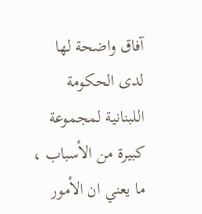آفاق واضحة لها لدى الحكومة اللبنانية لمجموعة كبيرة من الأسباب ، ما يعني ان الأمور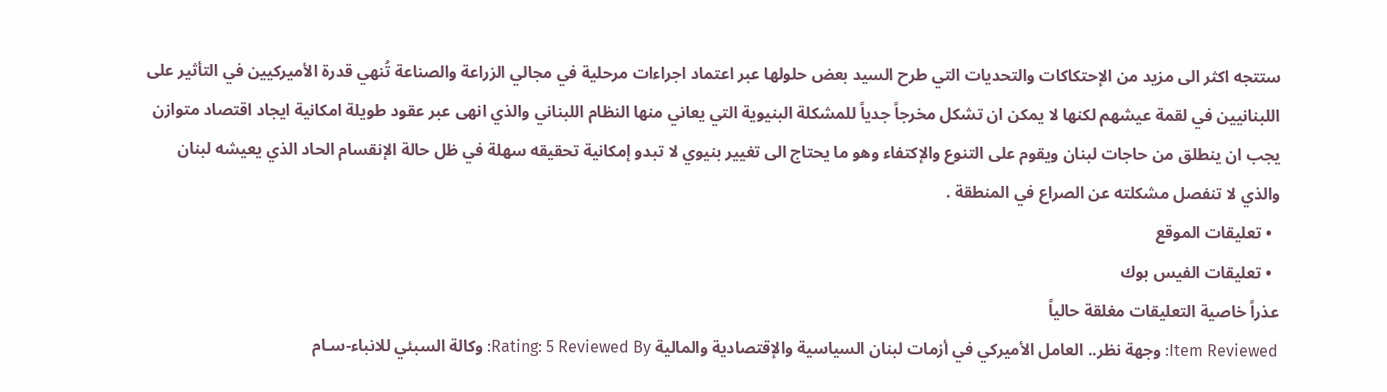ستتجه اكثر الى مزيد من الإحتكاكات والتحديات التي طرح السيد بعض حلولها عبر اعتماد اجراءات مرحلية في مجالي الزراعة والصناعة تُنهي قدرة الأميركيين في التأثير على اللبنانيين في لقمة عيشهم لكنها لا يمكن ان تشكل مخرجاً جدياً للمشكلة البنيوية التي يعاني منها النظام اللبناني والذي انهى عبر عقود طويلة امكانية ايجاد اقتصاد متوازن يجب ان ينطلق من حاجات لبنان ويقوم على التنوع والإكتفاء وهو ما يحتاج الى تغيير بنيوي لا تبدو إمكانية تحقيقه سهلة في ظل حالة الإنقسام الحاد الذي يعيشه لبنان والذي لا تنفصل مشكلته عن الصراع في المنطقة .
  • تعليقات الموقع
  • تعليقات الفيس بوك
عذراً خاصية التعليقات مغلقة حالياً
Item Reviewed: وجهة نظر.. العامل الأميركي في أزمات لبنان السياسية والإقتصادية والمالية Rating: 5 Reviewed By: وكالة السبئي للانباء-سـام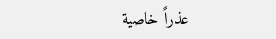عذراً خاصية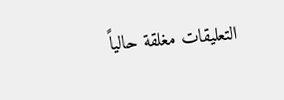التعليقات مغلقة حالياً